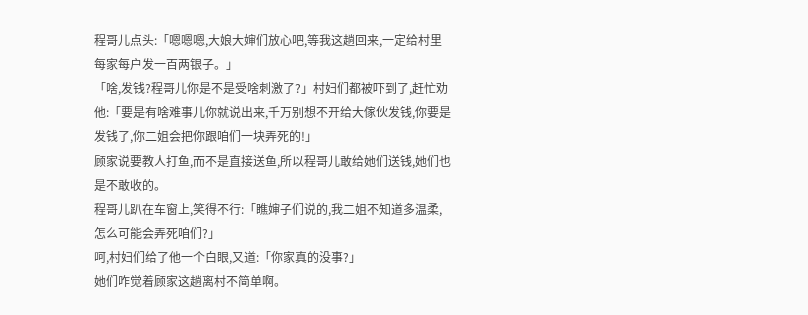程哥儿点头:「嗯嗯嗯,大娘大婶们放心吧,等我这趟回来,一定给村里每家每户发一百两银子。」
「啥,发钱?程哥儿你是不是受啥刺激了?」村妇们都被吓到了,赶忙劝他:「要是有啥难事儿你就说出来,千万别想不开给大傢伙发钱,你要是发钱了,你二姐会把你跟咱们一块弄死的!」
顾家说要教人打鱼,而不是直接送鱼,所以程哥儿敢给她们送钱,她们也是不敢收的。
程哥儿趴在车窗上,笑得不行:「瞧婶子们说的,我二姐不知道多温柔,怎么可能会弄死咱们?」
呵,村妇们给了他一个白眼,又道:「你家真的没事?」
她们咋觉着顾家这趟离村不简单啊。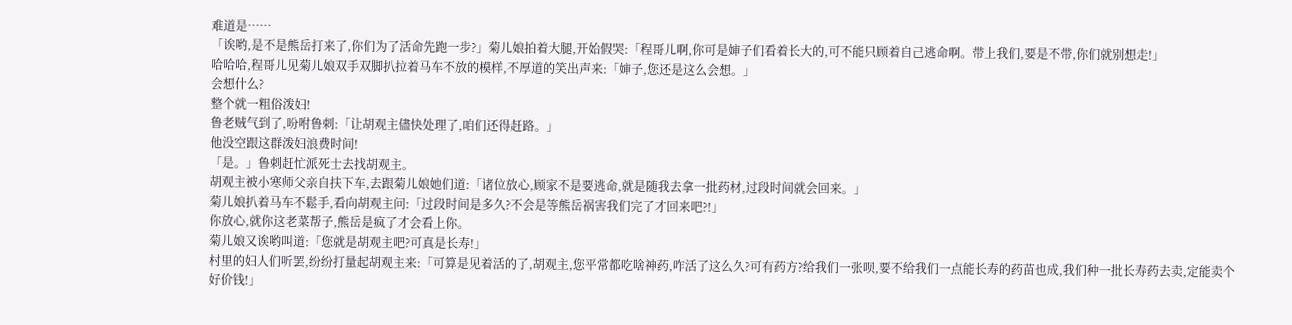难道是……
「诶哟,是不是熊岳打来了,你们为了活命先跑一步?」菊儿娘拍着大腿,开始假哭:「程哥儿啊,你可是婶子们看着长大的,可不能只顾着自己逃命啊。带上我们,要是不带,你们就别想走!」
哈哈哈,程哥儿见菊儿娘双手双脚扒拉着马车不放的模样,不厚道的笑出声来:「婶子,您还是这么会想。」
会想什么?
整个就一粗俗泼妇!
鲁老贼气到了,吩咐鲁刺:「让胡观主儘快处理了,咱们还得赶路。」
他没空跟这群泼妇浪费时间!
「是。」鲁刺赶忙派死士去找胡观主。
胡观主被小寒师父亲自扶下车,去跟菊儿娘她们道:「诸位放心,顾家不是要逃命,就是随我去拿一批药材,过段时间就会回来。」
菊儿娘扒着马车不鬆手,看向胡观主问:「过段时间是多久?不会是等熊岳祸害我们完了才回来吧?!」
你放心,就你这老菜帮子,熊岳是疯了才会看上你。
菊儿娘又诶哟叫道:「您就是胡观主吧?可真是长寿!」
村里的妇人们听罢,纷纷打量起胡观主来:「可算是见着活的了,胡观主,您平常都吃啥神药,咋活了这么久?可有药方?给我们一张呗,要不给我们一点能长寿的药苗也成,我们种一批长寿药去卖,定能卖个好价钱!」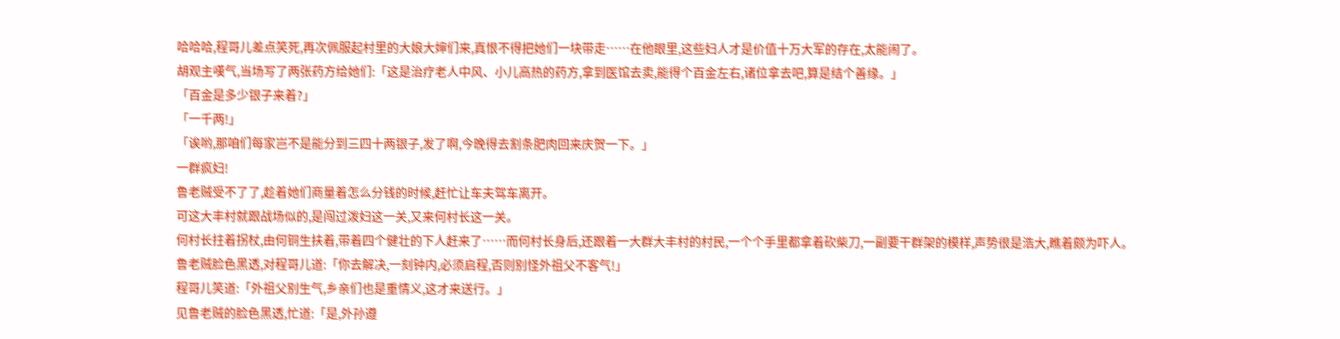哈哈哈,程哥儿差点笑死,再次佩服起村里的大娘大婶们来,真恨不得把她们一块带走……在他眼里,这些妇人才是价值十万大军的存在,太能闹了。
胡观主嘆气,当场写了两张药方给她们:「这是治疗老人中风、小儿高热的药方,拿到医馆去卖,能得个百金左右,诸位拿去吧,算是结个善缘。」
「百金是多少银子来着?」
「一千两!」
「诶哟,那咱们每家岂不是能分到三四十两银子,发了啊,今晚得去割条肥肉回来庆贺一下。」
一群疯妇!
鲁老贼受不了了,趁着她们商量着怎么分钱的时候,赶忙让车夫驾车离开。
可这大丰村就跟战场似的,是闯过泼妇这一关,又来何村长这一关。
何村长拄着拐杖,由何铜生扶着,带着四个健壮的下人赶来了……而何村长身后,还跟着一大群大丰村的村民,一个个手里都拿着砍柴刀,一副要干群架的模样,声势很是浩大,瞧着颇为吓人。
鲁老贼脸色黑透,对程哥儿道:「你去解决,一刻钟内,必须启程,否则别怪外祖父不客气!」
程哥儿笑道:「外祖父别生气,乡亲们也是重情义,这才来送行。」
见鲁老贼的脸色黑透,忙道:「是,外孙遵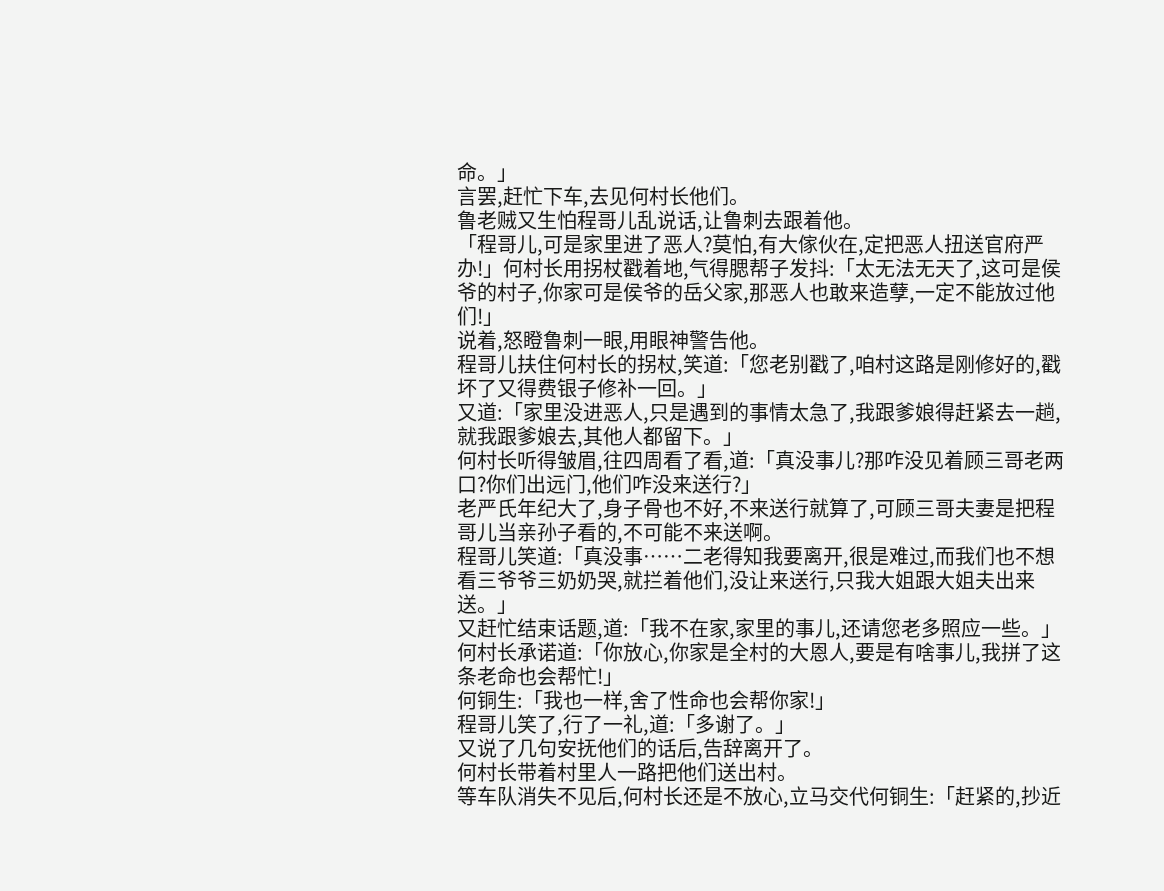命。」
言罢,赶忙下车,去见何村长他们。
鲁老贼又生怕程哥儿乱说话,让鲁刺去跟着他。
「程哥儿,可是家里进了恶人?莫怕,有大傢伙在,定把恶人扭送官府严办!」何村长用拐杖戳着地,气得腮帮子发抖:「太无法无天了,这可是侯爷的村子,你家可是侯爷的岳父家,那恶人也敢来造孽,一定不能放过他们!」
说着,怒瞪鲁刺一眼,用眼神警告他。
程哥儿扶住何村长的拐杖,笑道:「您老别戳了,咱村这路是刚修好的,戳坏了又得费银子修补一回。」
又道:「家里没进恶人,只是遇到的事情太急了,我跟爹娘得赶紧去一趟,就我跟爹娘去,其他人都留下。」
何村长听得皱眉,往四周看了看,道:「真没事儿?那咋没见着顾三哥老两口?你们出远门,他们咋没来送行?」
老严氏年纪大了,身子骨也不好,不来送行就算了,可顾三哥夫妻是把程哥儿当亲孙子看的,不可能不来送啊。
程哥儿笑道:「真没事……二老得知我要离开,很是难过,而我们也不想看三爷爷三奶奶哭,就拦着他们,没让来送行,只我大姐跟大姐夫出来送。」
又赶忙结束话题,道:「我不在家,家里的事儿,还请您老多照应一些。」
何村长承诺道:「你放心,你家是全村的大恩人,要是有啥事儿,我拼了这条老命也会帮忙!」
何铜生:「我也一样,舍了性命也会帮你家!」
程哥儿笑了,行了一礼,道:「多谢了。」
又说了几句安抚他们的话后,告辞离开了。
何村长带着村里人一路把他们送出村。
等车队消失不见后,何村长还是不放心,立马交代何铜生:「赶紧的,抄近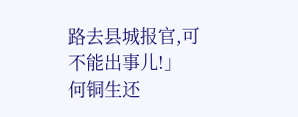路去县城报官,可不能出事儿!」
何铜生还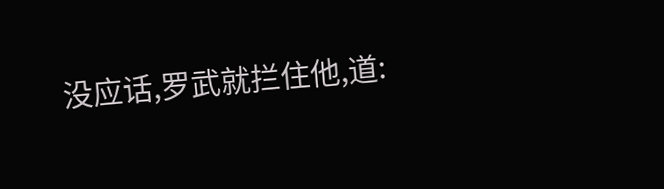没应话,罗武就拦住他,道: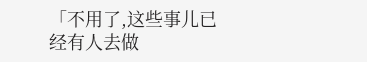「不用了,这些事儿已经有人去做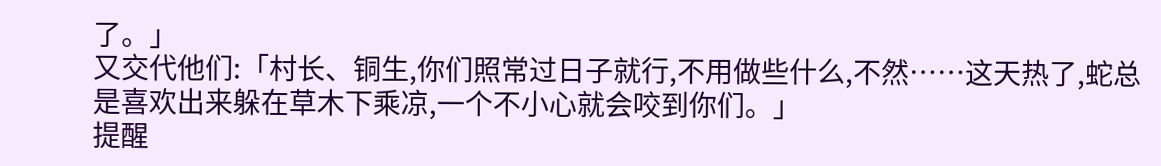了。」
又交代他们:「村长、铜生,你们照常过日子就行,不用做些什么,不然……这天热了,蛇总是喜欢出来躲在草木下乘凉,一个不小心就会咬到你们。」
提醒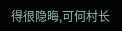得很隐晦,可何村长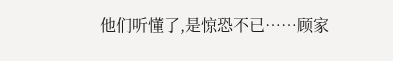他们听懂了,是惊恐不已……顾家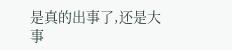是真的出事了,还是大事